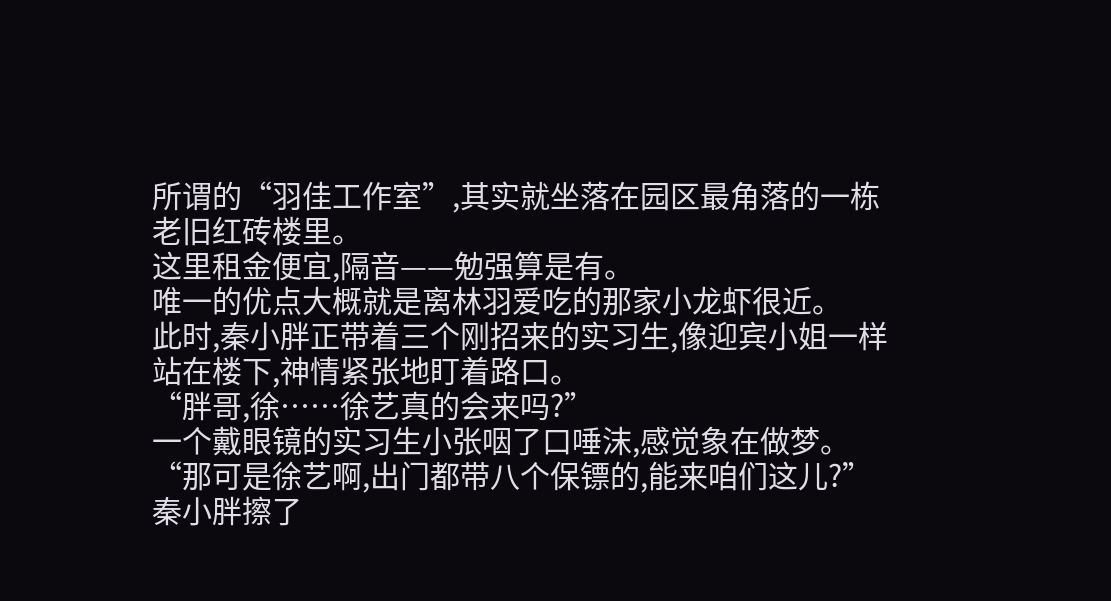所谓的“羽佳工作室”,其实就坐落在园区最角落的一栋老旧红砖楼里。
这里租金便宜,隔音——勉强算是有。
唯一的优点大概就是离林羽爱吃的那家小龙虾很近。
此时,秦小胖正带着三个刚招来的实习生,像迎宾小姐一样站在楼下,神情紧张地盯着路口。
“胖哥,徐……徐艺真的会来吗?”
一个戴眼镜的实习生小张咽了口唾沫,感觉象在做梦。
“那可是徐艺啊,出门都带八个保镖的,能来咱们这儿?”
秦小胖擦了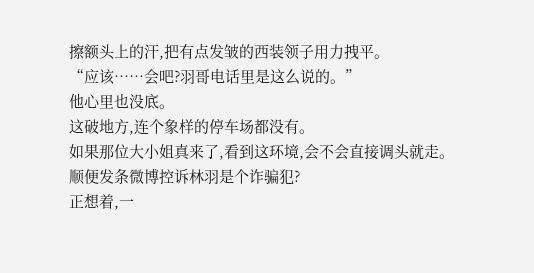擦额头上的汗,把有点发皱的西装领子用力拽平。
“应该……会吧?羽哥电话里是这么说的。”
他心里也没底。
这破地方,连个象样的停车场都没有。
如果那位大小姐真来了,看到这环境,会不会直接调头就走。
顺便发条微博控诉林羽是个诈骗犯?
正想着,一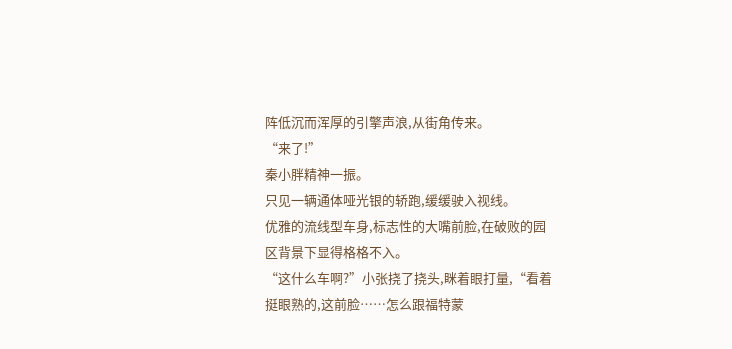阵低沉而浑厚的引擎声浪,从街角传来。
“来了!”
秦小胖精神一振。
只见一辆通体哑光银的轿跑,缓缓驶入视线。
优雅的流线型车身,标志性的大嘴前脸,在破败的园区背景下显得格格不入。
“这什么车啊?”小张挠了挠头,眯着眼打量,“看着挺眼熟的,这前脸……怎么跟福特蒙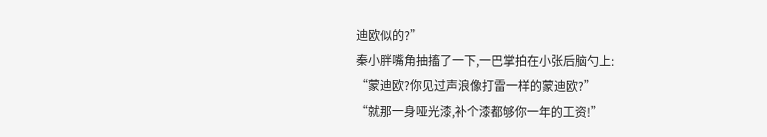迪欧似的?”
秦小胖嘴角抽搐了一下,一巴掌拍在小张后脑勺上:
“蒙迪欧?你见过声浪像打雷一样的蒙迪欧?”
“就那一身哑光漆,补个漆都够你一年的工资!”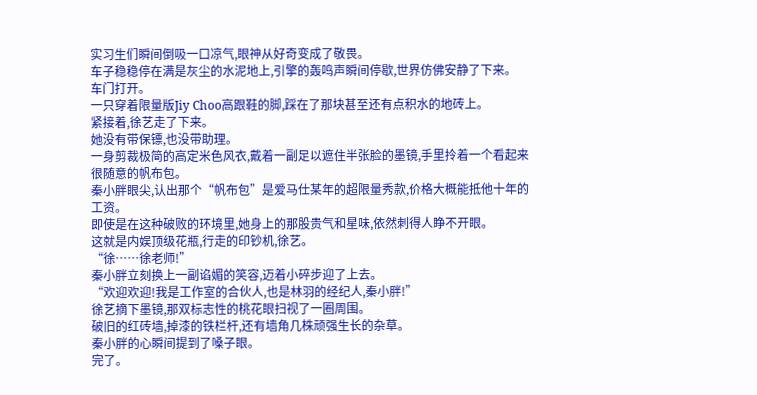实习生们瞬间倒吸一口凉气,眼神从好奇变成了敬畏。
车子稳稳停在满是灰尘的水泥地上,引擎的轰鸣声瞬间停歇,世界仿佛安静了下来。
车门打开。
一只穿着限量版Jiy Choo高跟鞋的脚,踩在了那块甚至还有点积水的地砖上。
紧接着,徐艺走了下来。
她没有带保镖,也没带助理。
一身剪裁极简的高定米色风衣,戴着一副足以遮住半张脸的墨镜,手里拎着一个看起来很随意的帆布包。
秦小胖眼尖,认出那个“帆布包”是爱马仕某年的超限量秀款,价格大概能抵他十年的工资。
即使是在这种破败的环境里,她身上的那股贵气和星味,依然刺得人睁不开眼。
这就是内娱顶级花瓶,行走的印钞机,徐艺。
“徐……徐老师!”
秦小胖立刻换上一副谄媚的笑容,迈着小碎步迎了上去。
“欢迎欢迎!我是工作室的合伙人,也是林羽的经纪人,秦小胖!”
徐艺摘下墨镜,那双标志性的桃花眼扫视了一圈周围。
破旧的红砖墙,掉漆的铁栏杆,还有墙角几株顽强生长的杂草。
秦小胖的心瞬间提到了嗓子眼。
完了。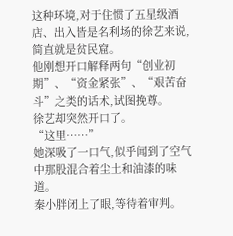这种环境,对于住惯了五星级酒店、出入皆是名利场的徐艺来说,简直就是贫民窟。
他刚想开口解释两句“创业初期”、“资金紧张”、“艰苦奋斗”之类的话术,试图挽尊。
徐艺却突然开口了。
“这里……”
她深吸了一口气,似乎闻到了空气中那股混合着尘土和油漆的味道。
秦小胖闭上了眼,等待着审判。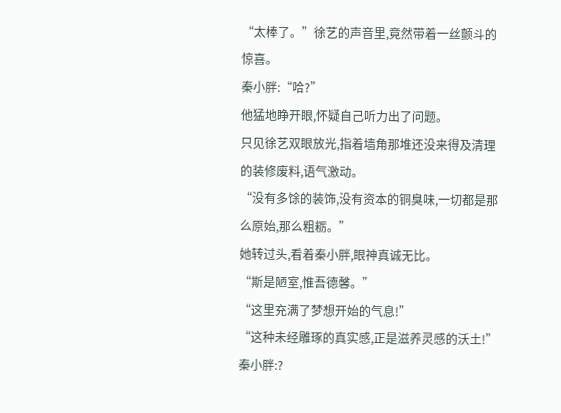“太棒了。”徐艺的声音里,竟然带着一丝颤斗的惊喜。
秦小胖:“哈?”
他猛地睁开眼,怀疑自己听力出了问题。
只见徐艺双眼放光,指着墙角那堆还没来得及清理的装修废料,语气激动。
“没有多馀的装饰,没有资本的铜臭味,一切都是那么原始,那么粗粝。”
她转过头,看着秦小胖,眼神真诚无比。
“斯是陋室,惟吾德馨。”
“这里充满了梦想开始的气息!”
“这种未经雕琢的真实感,正是滋养灵感的沃土!”
秦小胖:?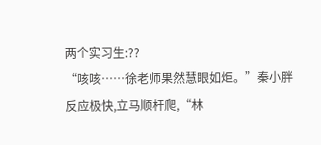两个实习生:??
“咳咳……徐老师果然慧眼如炬。”秦小胖反应极快,立马顺杆爬,“林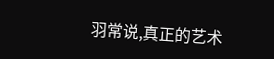羽常说,真正的艺术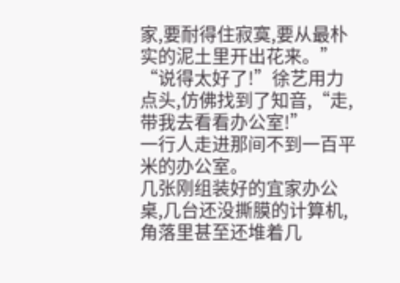家,要耐得住寂寞,要从最朴实的泥土里开出花来。”
“说得太好了!”徐艺用力点头,仿佛找到了知音,“走,带我去看看办公室!”
一行人走进那间不到一百平米的办公室。
几张刚组装好的宜家办公桌,几台还没撕膜的计算机,角落里甚至还堆着几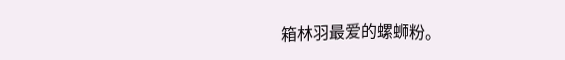箱林羽最爱的螺蛳粉。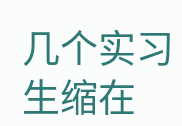几个实习生缩在